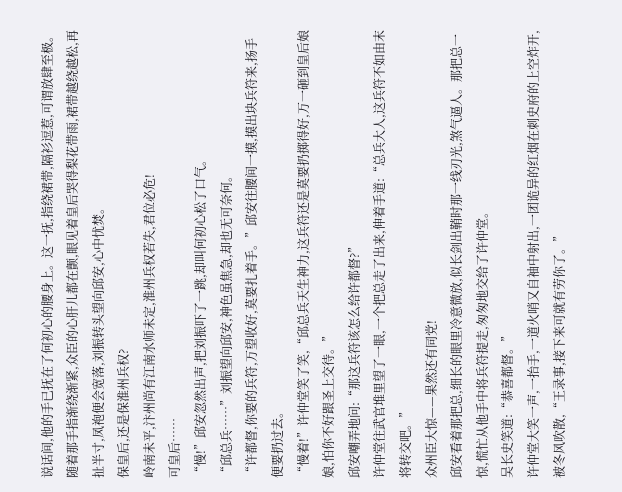说话间,他的手已抚在了何初心的腰身上。这一抚,指绕裙带,隔衫逗惹,可谓放肆至极。随着那手指渐绕渐紧,众臣的心肝儿都在颤,眼见着皇后哭得梨花带雨,裙带越绕越松,再扯半寸,凤袍便会宽落,刘振转头望向邱安,心中忧焚。
保皇后,还是保淮州兵权?
岭南未平,汴州尚有江南水师未定,淮州兵权若失,君位必危!
可皇后……
“慢!”邱安忽然出声,把刘振吓了一跳,却叫何初心松了口气。
“邱总兵……”刘振望向邱安,神色虽焦急,却也无可奈何。
“许都督,你要的兵符,万望收好,莫要扎着手。”邱安往腰间一摸,摸出块兵符来,扬手便要扔过去。
“慢着!”许仲堂笑了笑,“邱总兵天生神力,这兵符还是莫要扔掷得好,万一砸到皇后娘娘,怕你不好跟圣上交待。”
邱安嘲弄地问:“那这兵符该怎么给许都督?”
许仲堂往武官堆里望了一眼,一个把总走了出来,伸着手道:“总兵大人,这兵符不如由末将转交吧。”
众州臣大惊——果然还有同党!
邱安看着那把总,细长的眼里冷意微放,似长剑出鞘时那一线刃光,煞气逼人。那把总一惊,慌忙从他手中将兵符提走,匆匆地交给了许仲堂。
吴长史笑道:“恭喜都督。”
许仲堂大笑一声,一抬手,一道火哨又自袖中射出,一团诡异的红烟在刺史府的上空炸开,被冬风吹散,“王录事,接下来可就有劳你了。”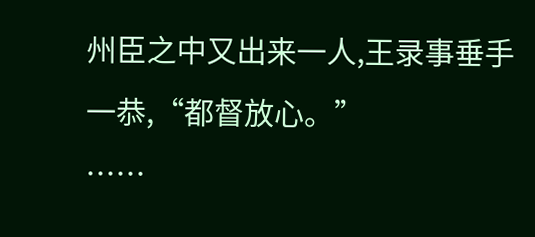州臣之中又出来一人,王录事垂手一恭,“都督放心。”
……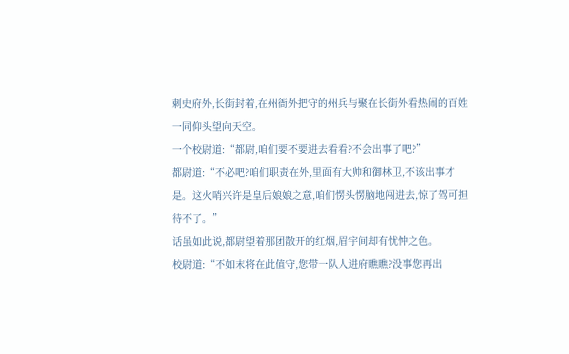刺史府外,长街封着,在州衙外把守的州兵与聚在长街外看热闹的百姓一同仰头望向天空。
一个校尉道:“都尉,咱们要不要进去看看?不会出事了吧?”
都尉道:“不必吧?咱们职责在外,里面有大帅和御林卫,不该出事才是。这火哨兴许是皇后娘娘之意,咱们愣头愣脑地闯进去,惊了驾可担待不了。”
话虽如此说,都尉望着那团散开的红烟,眉宇间却有忧忡之色。
校尉道:“不如末将在此值守,您带一队人进府瞧瞧?没事您再出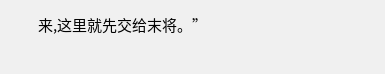来,这里就先交给末将。”